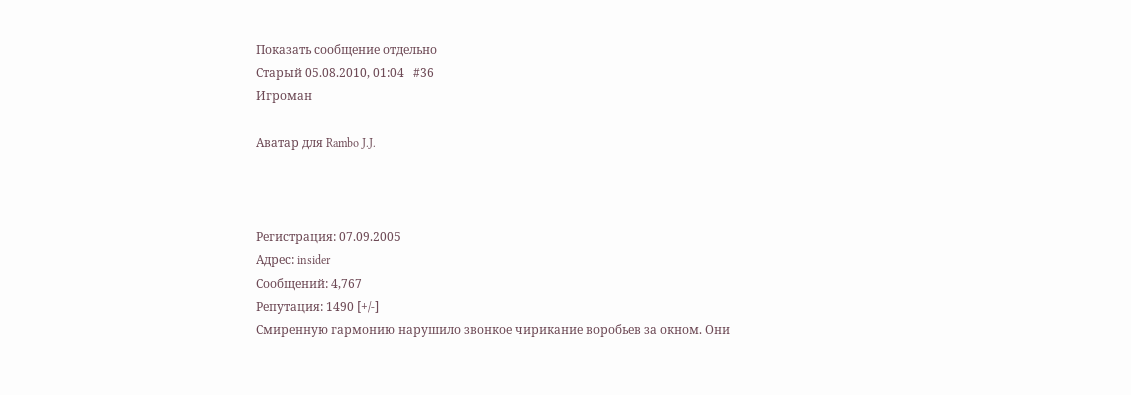Показать сообщение отдельно
Старый 05.08.2010, 01:04   #36
Игроман

Аватар для Rambo J.J.



Регистрация: 07.09.2005
Адрес: insider
Сообщений: 4,767
Репутация: 1490 [+/-]
Смиренную гармонию нарушило звонкое чирикание воробьев за окном. Они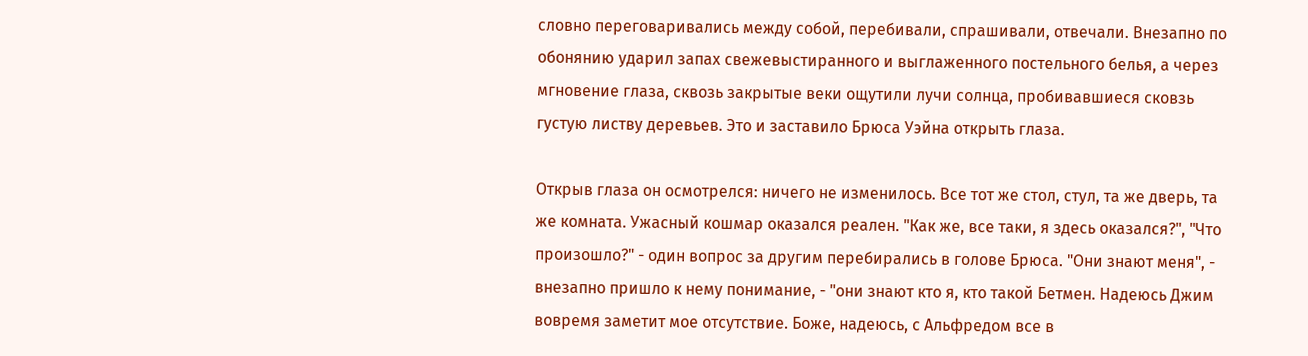словно переговаривались между собой, перебивали, спрашивали, отвечали. Внезапно по обонянию ударил запах свежевыстиранного и выглаженного постельного белья, а через мгновение глаза, сквозь закрытые веки ощутили лучи солнца, пробивавшиеся сковзь густую листву деревьев. Это и заставило Брюса Уэйна открыть глаза.

Открыв глаза он осмотрелся: ничего не изменилось. Все тот же стол, стул, та же дверь, та же комната. Ужасный кошмар оказался реален. "Как же, все таки, я здесь оказался?", "Что произошло?" - один вопрос за другим перебирались в голове Брюса. "Они знают меня", - внезапно пришло к нему понимание, - "они знают кто я, кто такой Бетмен. Надеюсь Джим вовремя заметит мое отсутствие. Боже, надеюсь, с Альфредом все в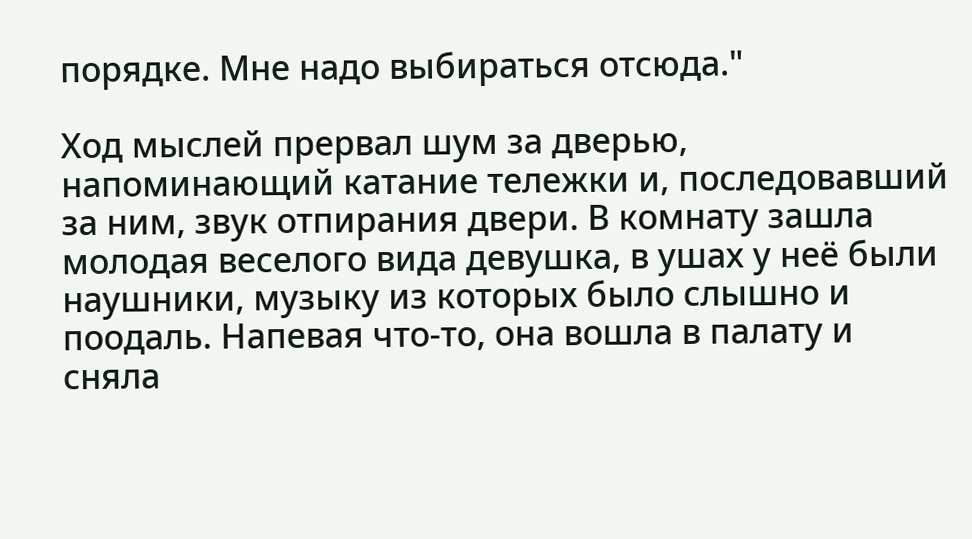порядке. Мне надо выбираться отсюда."

Ход мыслей прервал шум за дверью, напоминающий катание тележки и, последовавший за ним, звук отпирания двери. В комнату зашла молодая веселого вида девушка, в ушах у неё были наушники, музыку из которых было слышно и поодаль. Напевая что-то, она вошла в палату и сняла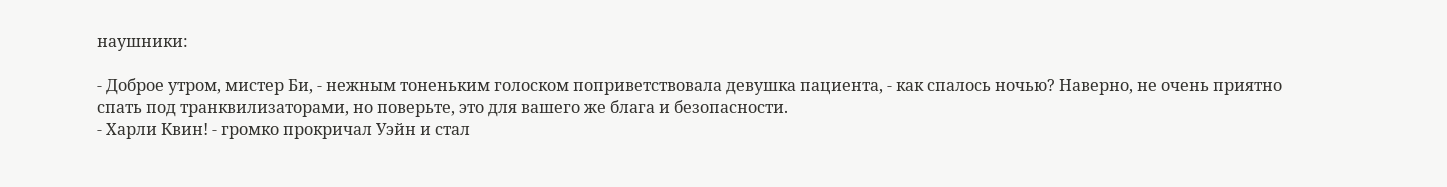наушники:

- Доброе утром, мистер Би, - нежным тоненьким голоском поприветствовала девушка пациента, - как спалось ночью? Наверно, не очень приятно спать под транквилизаторами, но поверьте, это для вашего же блага и безопасности.
- Харли Квин! - громко прокричал Уэйн и стал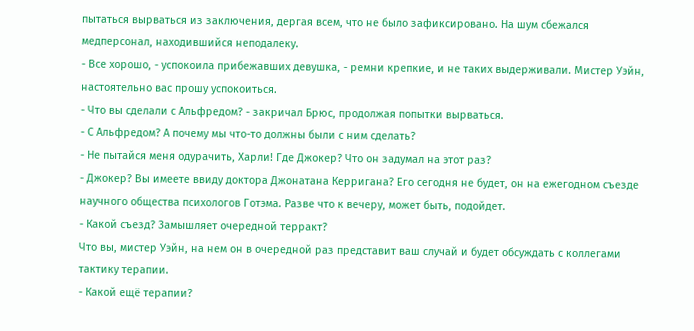пытаться вырваться из заключения, дергая всем, что не было зафиксировано. На шум сбежался медперсонал, находившийся неподалеку.
- Все хорошо, - успокоила прибежавших девушка, - ремни крепкие, и не таких выдерживали. Мистер Уэйн, настоятельно вас прошу успокоиться.
- Что вы сделали с Альфредом? - закричал Брюс, продолжая попытки вырваться.
- С Альфредом? А почему мы что-то должны были с ним сделать?
- Не пытайся меня одурачить, Харли! Где Джокер? Что он задумал на этот раз?
- Джокер? Вы имеете ввиду доктора Джонатана Керригана? Его сегодня не будет, он на ежегодном съезде научного общества психологов Готэма. Разве что к вечеру, может быть, подойдет.
- Какой съезд? Замышляет очередной терракт?
Что вы, мистер Уэйн, на нем он в очередной раз представит ваш случай и будет обсуждать с коллегами тактику терапии.
- Какой ещё терапии?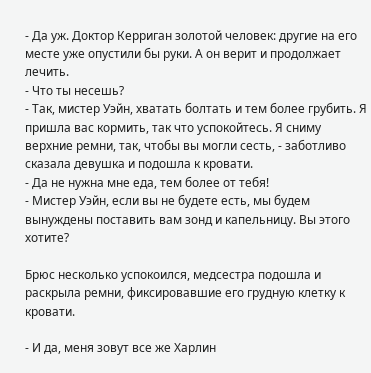- Да уж. Доктор Керриган золотой человек: другие на его месте уже опустили бы руки. А он верит и продолжает лечить.
- Что ты несешь?
- Так, мистер Уэйн, хватать болтать и тем более грубить. Я пришла вас кормить, так что успокойтесь. Я сниму верхние ремни, так, чтобы вы могли сесть, - заботливо сказала девушка и подошла к кровати.
- Да не нужна мне еда, тем более от тебя!
- Мистер Уэйн, если вы не будете есть, мы будем вынуждены поставить вам зонд и капельницу. Вы этого хотите?

Брюс несколько успокоился, медсестра подошла и раскрыла ремни, фиксировавшие его грудную клетку к кровати.

- И да, меня зовут все же Харлин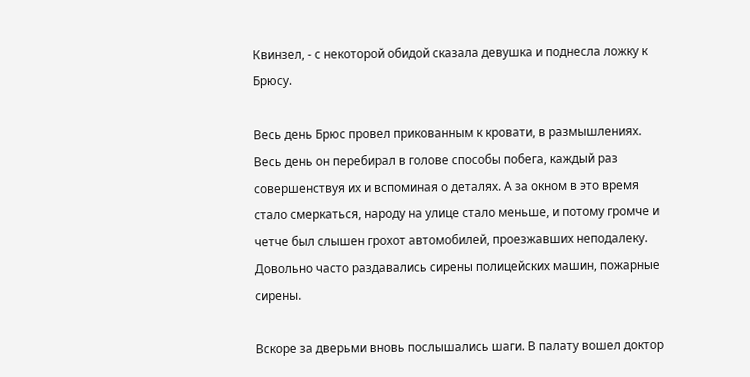Квинзел, - с некоторой обидой сказала девушка и поднесла ложку к Брюсу.

Весь день Брюс провел прикованным к кровати, в размышлениях. Весь день он перебирал в голове способы побега, каждый раз совершенствуя их и вспоминая о деталях. А за окном в это время стало смеркаться, народу на улице стало меньше, и потому громче и четче был слышен грохот автомобилей, проезжавших неподалеку. Довольно часто раздавались сирены полицейских машин, пожарные сирены.

Вскоре за дверьми вновь послышались шаги. В палату вошел доктор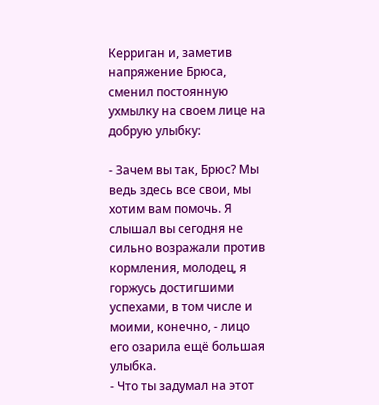Керриган и, заметив напряжение Брюса, сменил постоянную ухмылку на своем лице на добрую улыбку:

- Зачем вы так, Брюс? Мы ведь здесь все свои, мы хотим вам помочь. Я слышал вы сегодня не сильно возражали против кормления, молодец, я горжусь достигшими успехами, в том числе и моими, конечно, - лицо его озарила ещё большая улыбка.
- Что ты задумал на этот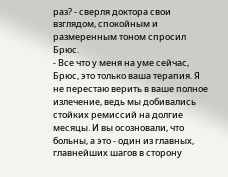раз? - сверля доктора свои взглядом, спокойным и размеренным тоном спросил Брюс.
- Все что у меня на уме сейчас, Брюс, это только ваша терапия. Я не перестаю верить в ваше полное излечение, ведь мы добивались стойких ремиссий на долгие месяцы. И вы осозновали, что больны, а это - один из главных, главнейших шагов в сторону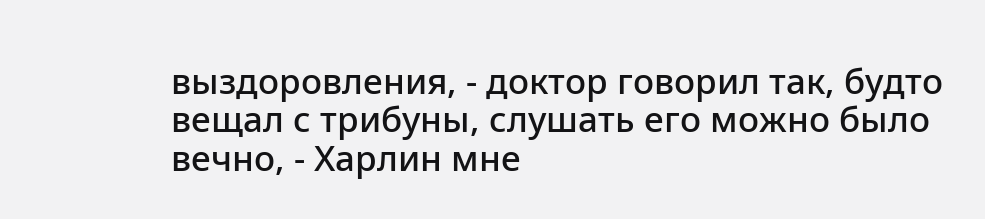выздоровления, - доктор говорил так, будто вещал с трибуны, слушать его можно было вечно, - Харлин мне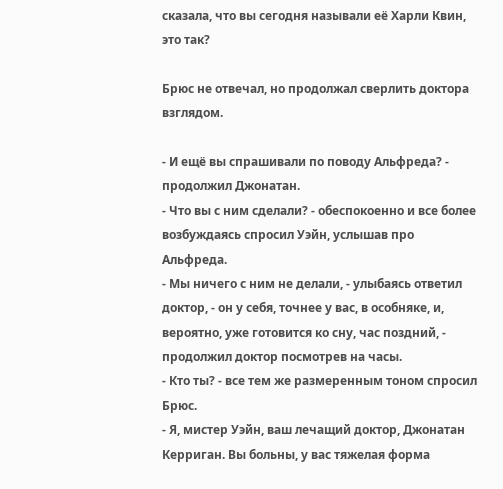сказала, что вы сегодня называли её Харли Квин, это так?

Брюс не отвечал, но продолжал сверлить доктора взглядом.

- И ещё вы спрашивали по поводу Альфреда? - продолжил Джонатан.
- Что вы с ним сделали? - обеспокоенно и все более возбуждаясь спросил Уэйн, услышав про Альфреда.
- Мы ничего с ним не делали, - улыбаясь ответил доктор, - он у себя, точнее у вас, в особняке, и, вероятно, уже готовится ко сну, час поздний, - продолжил доктор посмотрев на часы.
- Кто ты? - все тем же размеренным тоном спросил Брюс.
- Я, мистер Уэйн, ваш лечащий доктор, Джонатан Керриган. Вы больны, у вас тяжелая форма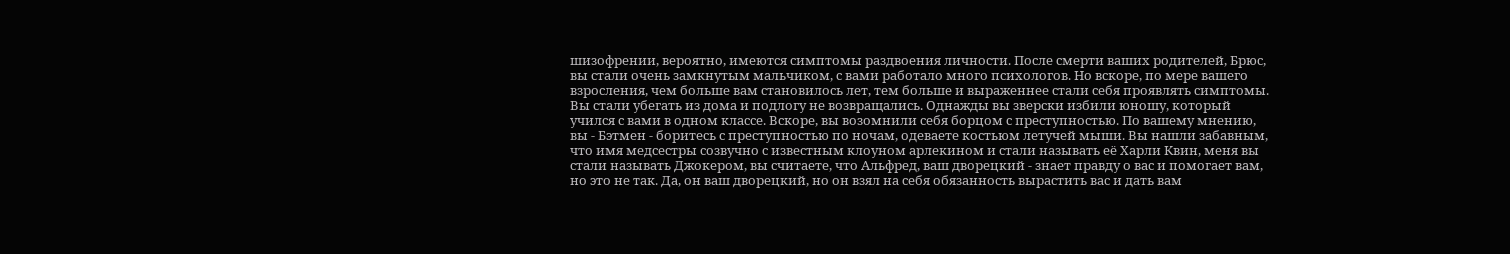шизофрении, вероятно, имеются симптомы раздвоения личности. После смерти ваших родителей, Брюс, вы стали очень замкнутым мальчиком, с вами работало много психологов. Но вскоре, по мере вашего взросления, чем больше вам становилось лет, тем больше и выраженнее стали себя проявлять симптомы. Вы стали убегать из дома и подлогу не возвращались. Однажды вы зверски избили юношу, который учился с вами в одном классе. Вскоре, вы возомнили себя борцом с преступностью. По вашему мнению, вы - Бэтмен - боритесь с преступностью по ночам, одеваете костьюм летучей мыши. Вы нашли забавным, что имя медсестры созвучно с известным клоуном арлекином и стали называть её Харли Квин, меня вы стали называть Джокером, вы считаете, что Альфред, ваш дворецкий - знает правду о вас и помогает вам, но это не так. Да, он ваш дворецкий, но он взял на себя обязанность вырастить вас и дать вам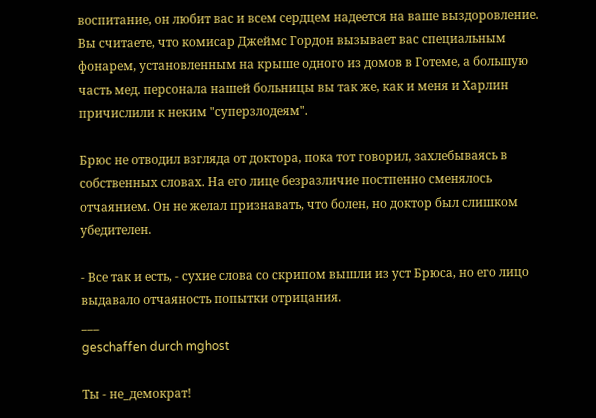воспитание, он любит вас и всем сердцем надеется на ваше выздоровление. Вы считаете, что комисар Джеймс Гордон вызывает вас специальным фонарем, установленным на крыше одного из домов в Готеме, а большую часть мед. персонала нашей больницы вы так же, как и меня и Харлин причислили к неким "суперзлодеям".

Брюс не отводил взгляда от доктора, пока тот говорил, захлебываясь в собственных словах. На его лице безразличие постпенно сменялось отчаянием. Он не желал признавать, что болен, но доктор был слишком убедителен.

- Все так и есть, - сухие слова со скрипом вышли из уст Брюса, но его лицо выдавало отчаяность попытки отрицания.
___
geschaffen durch mghost

Ты - не_демократ!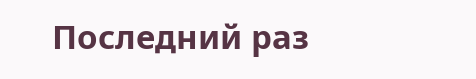Последний раз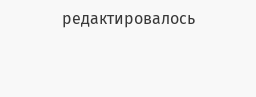редактировалось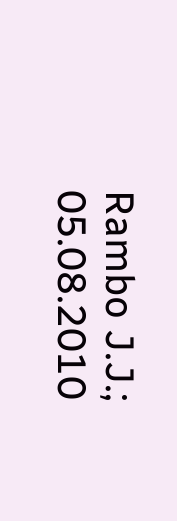Rambo J.J.; 05.08.2010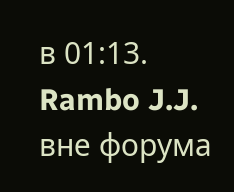в 01:13.
Rambo J.J. вне форума